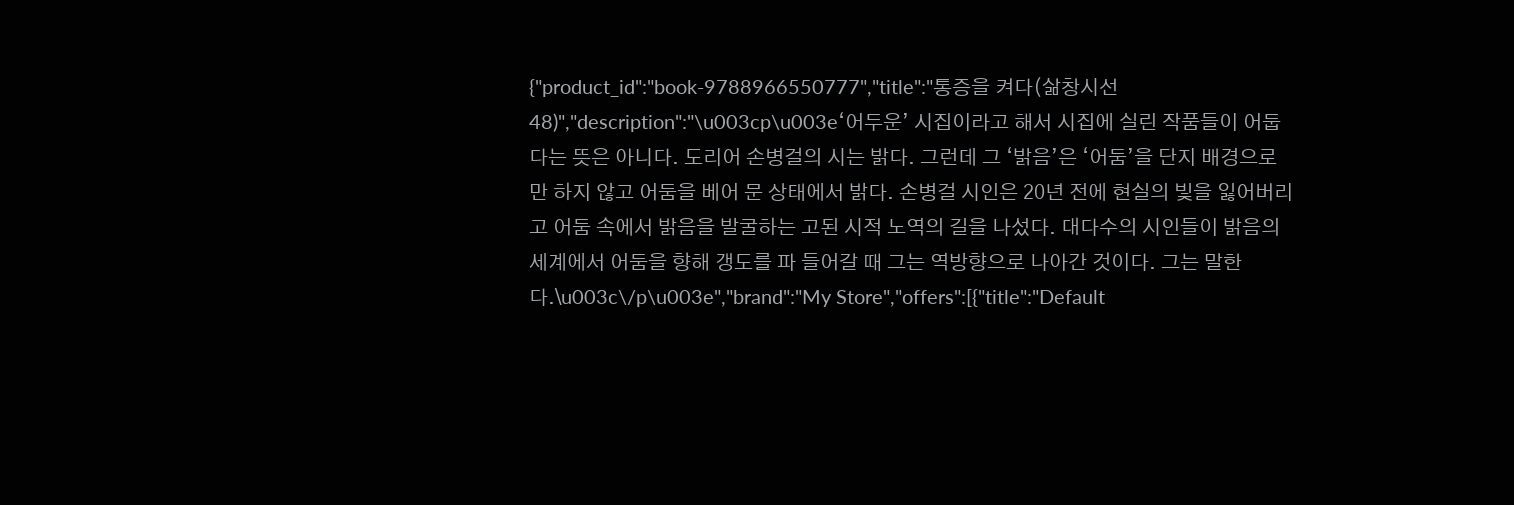{"product_id":"book-9788966550777","title":"통증을 켜다(삶창시선 48)","description":"\u003cp\u003e‘어두운’ 시집이라고 해서 시집에 실린 작품들이 어둡다는 뜻은 아니다. 도리어 손병걸의 시는 밝다. 그런데 그 ‘밝음’은 ‘어둠’을 단지 배경으로만 하지 않고 어둠을 베어 문 상태에서 밝다. 손병걸 시인은 20년 전에 현실의 빛을 잃어버리고 어둠 속에서 밝음을 발굴하는 고된 시적 노역의 길을 나섰다. 대다수의 시인들이 밝음의 세계에서 어둠을 향해 갱도를 파 들어갈 때 그는 역방향으로 나아간 것이다. 그는 말한다.\u003c\/p\u003e","brand":"My Store","offers":[{"title":"Default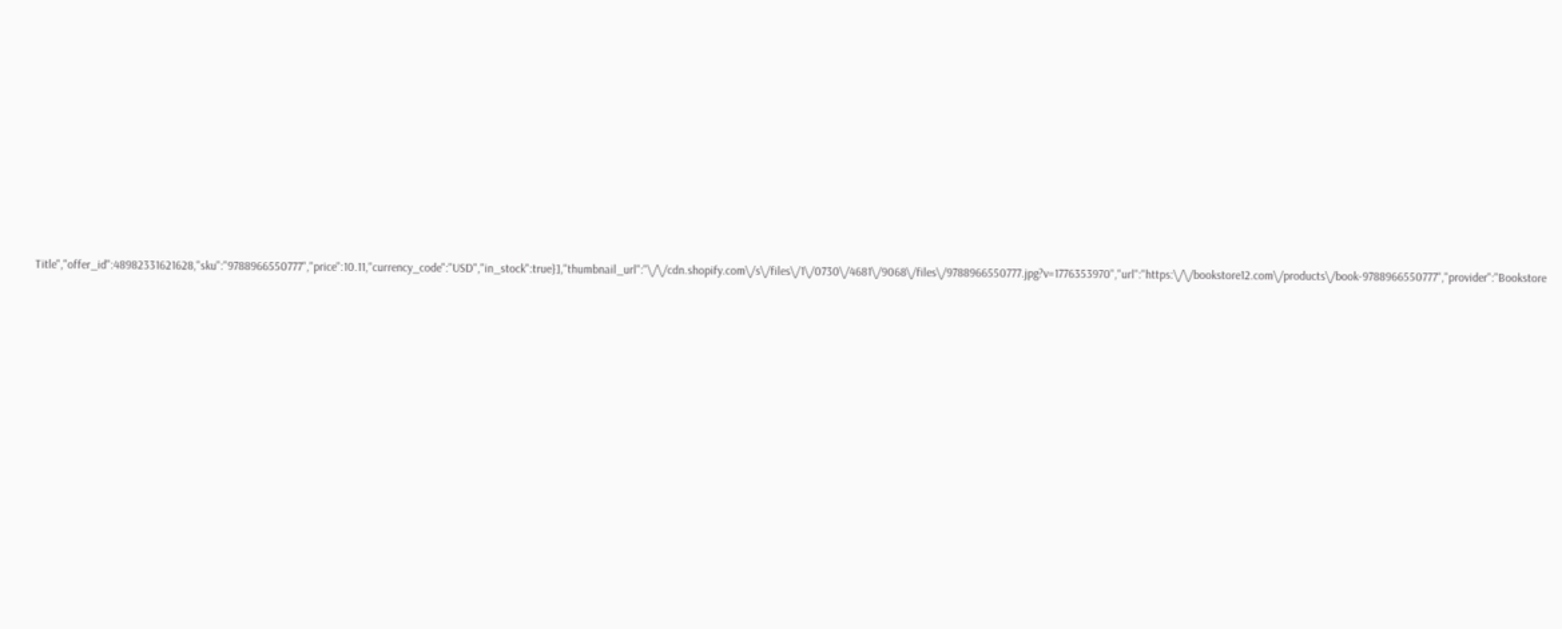Title","offer_id":48982331621628,"sku":"9788966550777","price":10.11,"currency_code":"USD","in_stock":true}],"thumbnail_url":"\/\/cdn.shopify.com\/s\/files\/1\/0730\/4681\/9068\/files\/9788966550777.jpg?v=1776353970","url":"https:\/\/bookstore12.com\/products\/book-9788966550777","provider":"Bookstore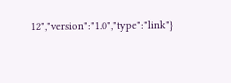12","version":"1.0","type":"link"}